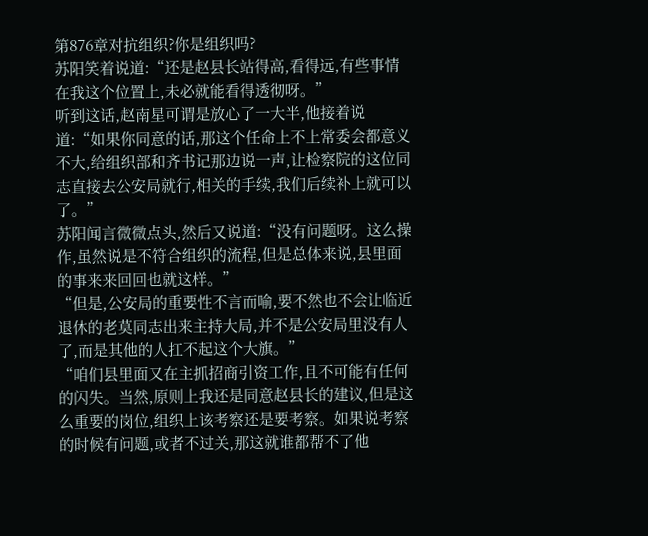第876章对抗组织?你是组织吗?
苏阳笑着说道:“还是赵县长站得高,看得远,有些事情在我这个位置上,未必就能看得透彻呀。”
听到这话,赵南星可谓是放心了一大半,他接着说道:“如果你同意的话,那这个任命上不上常委会都意义不大,给组织部和齐书记那边说一声,让检察院的这位同志直接去公安局就行,相关的手续,我们后续补上就可以了。”
苏阳闻言微微点头,然后又说道:“没有问题呀。这么操作,虽然说是不符合组织的流程,但是总体来说,县里面的事来来回回也就这样。”
“但是,公安局的重要性不言而喻,要不然也不会让临近退休的老莫同志出来主持大局,并不是公安局里没有人了,而是其他的人扛不起这个大旗。”
“咱们县里面又在主抓招商引资工作,且不可能有任何的闪失。当然,原则上我还是同意赵县长的建议,但是这么重要的岗位,组织上该考察还是要考察。如果说考察的时候有问题,或者不过关,那这就谁都帮不了他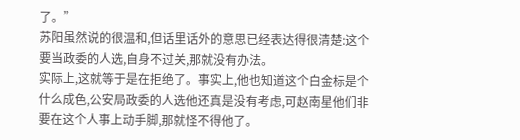了。”
苏阳虽然说的很温和,但话里话外的意思已经表达得很清楚:这个要当政委的人选,自身不过关,那就没有办法。
实际上,这就等于是在拒绝了。事实上,他也知道这个白金标是个什么成色,公安局政委的人选他还真是没有考虑,可赵南星他们非要在这个人事上动手脚,那就怪不得他了。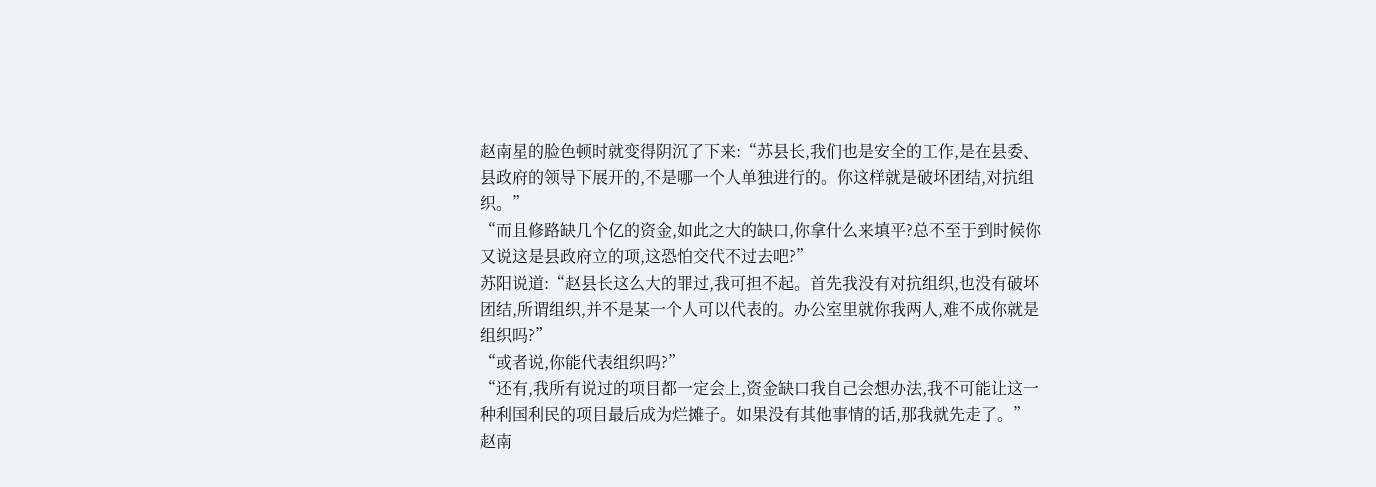赵南星的脸色顿时就变得阴沉了下来:“苏县长,我们也是安全的工作,是在县委、县政府的领导下展开的,不是哪一个人单独进行的。你这样就是破坏团结,对抗组织。”
“而且修路缺几个亿的资金,如此之大的缺口,你拿什么来填平?总不至于到时候你又说这是县政府立的项,这恐怕交代不过去吧?”
苏阳说道:“赵县长这么大的罪过,我可担不起。首先我没有对抗组织,也没有破坏团结,所谓组织,并不是某一个人可以代表的。办公室里就你我两人,难不成你就是组织吗?”
“或者说,你能代表组织吗?”
“还有,我所有说过的项目都一定会上,资金缺口我自己会想办法,我不可能让这一种利国利民的项目最后成为烂摊子。如果没有其他事情的话,那我就先走了。”
赵南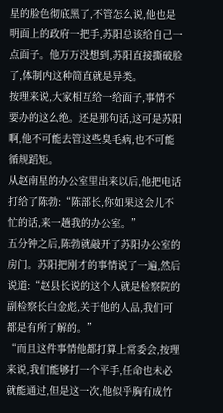星的脸色彻底黑了,不管怎么说,他也是明面上的政府一把手,苏阳总该给自己一点面子。他万万没想到,苏阳直接撕破脸了,体制内这种简直就是异类。
按理来说,大家相互给一给面子,事情不要办的这么绝。还是那句话,这可是苏阳啊,他不可能去管这些臭毛病,也不可能循规蹈矩。
从赵南星的办公室里出来以后,他把电话打给了陈勃:“陈部长,你如果这会儿不忙的话,来一趟我的办公室。”
五分钟之后,陈勃就敲开了苏阳办公室的房门。苏阳把刚才的事情说了一遍,然后说道:“赵县长说的这个人就是检察院的副检察长白金彪,关于他的人品,我们可都是有所了解的。”
“而且这件事情他都打算上常委会,按理来说,我们能够打一个平手,任命也未必就能通过,但是这一次,他似乎胸有成竹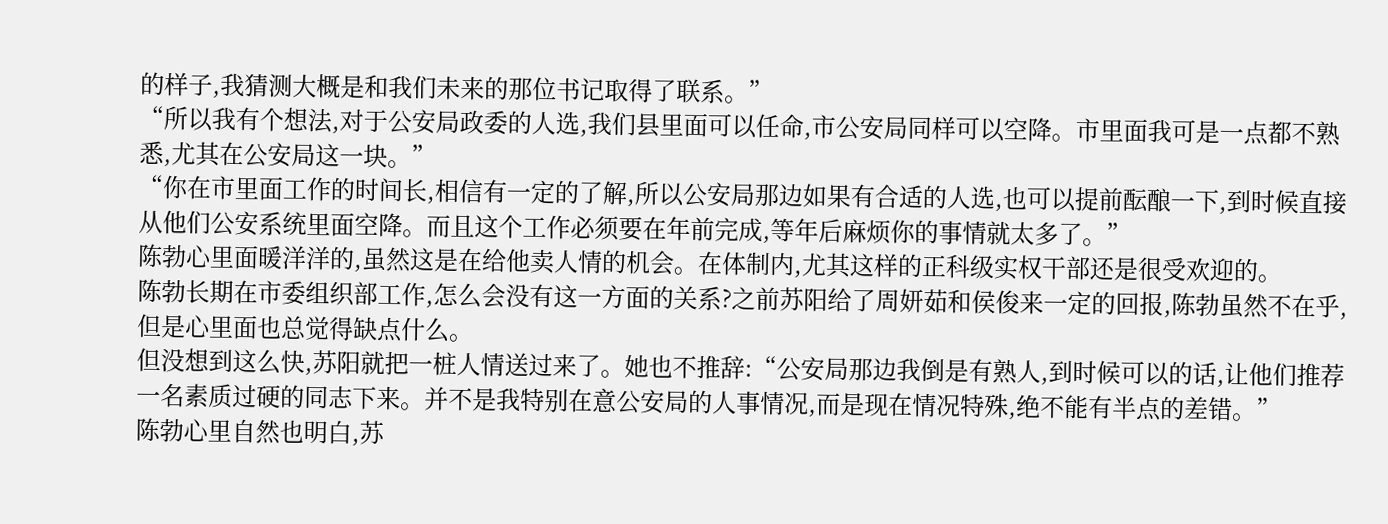的样子,我猜测大概是和我们未来的那位书记取得了联系。”
“所以我有个想法,对于公安局政委的人选,我们县里面可以任命,市公安局同样可以空降。市里面我可是一点都不熟悉,尤其在公安局这一块。”
“你在市里面工作的时间长,相信有一定的了解,所以公安局那边如果有合适的人选,也可以提前酝酿一下,到时候直接从他们公安系统里面空降。而且这个工作必须要在年前完成,等年后麻烦你的事情就太多了。”
陈勃心里面暖洋洋的,虽然这是在给他卖人情的机会。在体制内,尤其这样的正科级实权干部还是很受欢迎的。
陈勃长期在市委组织部工作,怎么会没有这一方面的关系?之前苏阳给了周妍茹和侯俊来一定的回报,陈勃虽然不在乎,但是心里面也总觉得缺点什么。
但没想到这么快,苏阳就把一桩人情送过来了。她也不推辞:“公安局那边我倒是有熟人,到时候可以的话,让他们推荐一名素质过硬的同志下来。并不是我特别在意公安局的人事情况,而是现在情况特殊,绝不能有半点的差错。”
陈勃心里自然也明白,苏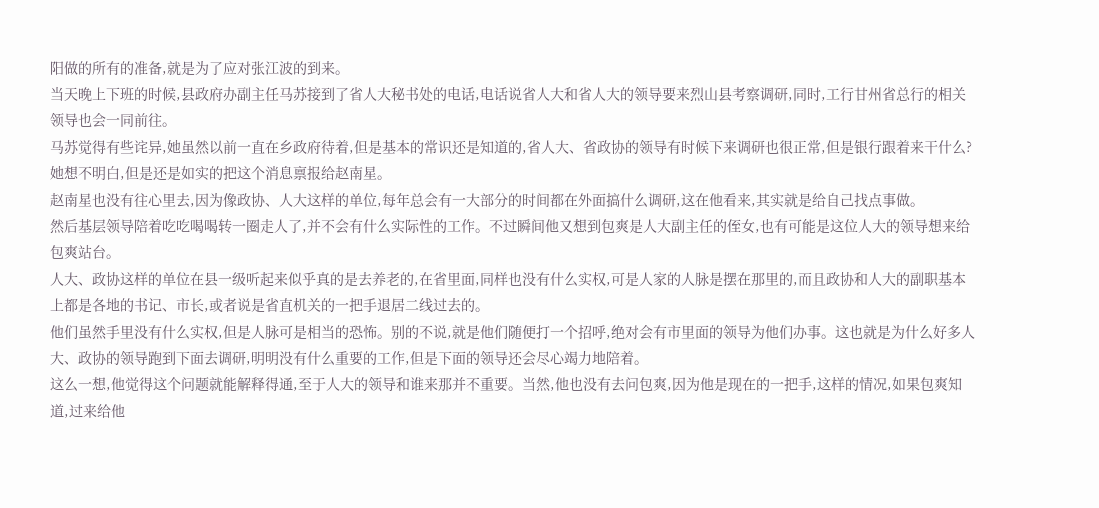阳做的所有的准备,就是为了应对张江波的到来。
当天晚上下班的时候,县政府办副主任马苏接到了省人大秘书处的电话,电话说省人大和省人大的领导要来烈山县考察调研,同时,工行甘州省总行的相关领导也会一同前往。
马苏觉得有些诧异,她虽然以前一直在乡政府待着,但是基本的常识还是知道的,省人大、省政协的领导有时候下来调研也很正常,但是银行跟着来干什么?她想不明白,但是还是如实的把这个消息禀报给赵南星。
赵南星也没有往心里去,因为像政协、人大这样的单位,每年总会有一大部分的时间都在外面搞什么调研,这在他看来,其实就是给自己找点事做。
然后基层领导陪着吃吃喝喝转一圈走人了,并不会有什么实际性的工作。不过瞬间他又想到包爽是人大副主任的侄女,也有可能是这位人大的领导想来给包爽站台。
人大、政协这样的单位在县一级听起来似乎真的是去养老的,在省里面,同样也没有什么实权,可是人家的人脉是摆在那里的,而且政协和人大的副职基本上都是各地的书记、市长,或者说是省直机关的一把手退居二线过去的。
他们虽然手里没有什么实权,但是人脉可是相当的恐怖。别的不说,就是他们随便打一个招呼,绝对会有市里面的领导为他们办事。这也就是为什么好多人大、政协的领导跑到下面去调研,明明没有什么重要的工作,但是下面的领导还会尽心竭力地陪着。
这么一想,他觉得这个问题就能解释得通,至于人大的领导和谁来那并不重要。当然,他也没有去问包爽,因为他是现在的一把手,这样的情况,如果包爽知道,过来给他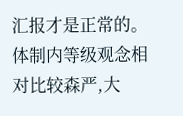汇报才是正常的。体制内等级观念相对比较森严,大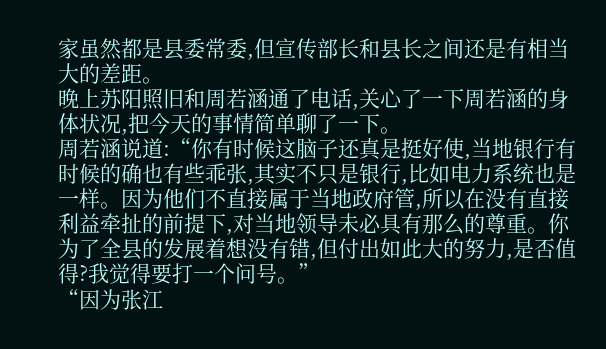家虽然都是县委常委,但宣传部长和县长之间还是有相当大的差距。
晚上苏阳照旧和周若涵通了电话,关心了一下周若涵的身体状况,把今天的事情简单聊了一下。
周若涵说道:“你有时候这脑子还真是挺好使,当地银行有时候的确也有些乖张,其实不只是银行,比如电力系统也是一样。因为他们不直接属于当地政府管,所以在没有直接利益牵扯的前提下,对当地领导未必具有那么的尊重。你为了全县的发展着想没有错,但付出如此大的努力,是否值得?我觉得要打一个问号。”
“因为张江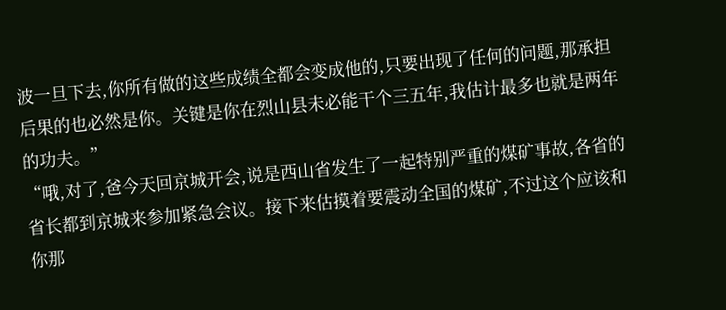波一旦下去,你所有做的这些成绩全都会变成他的,只要出现了任何的问题,那承担后果的也必然是你。关键是你在烈山县未必能干个三五年,我估计最多也就是两年的功夫。”
“哦,对了,爸今天回京城开会,说是西山省发生了一起特别严重的煤矿事故,各省的省长都到京城来参加紧急会议。接下来估摸着要震动全国的煤矿,不过这个应该和你那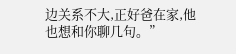边关系不大,正好爸在家,他也想和你聊几句。”